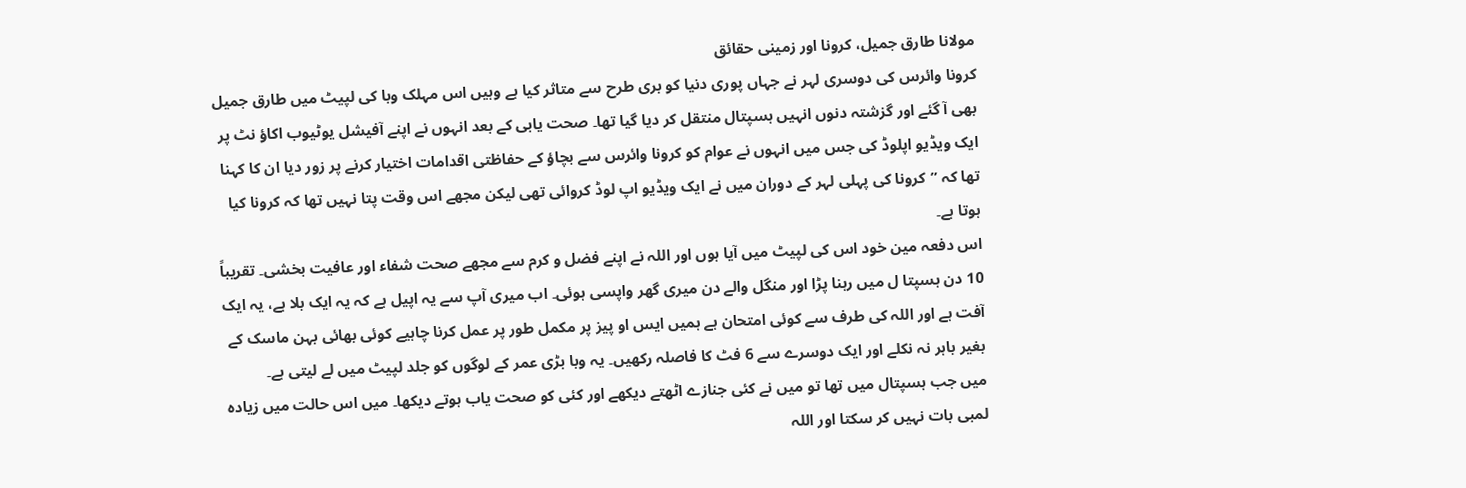مولانا طارق جمیل، کرونا اور زمینی حقائق
کرونا وائرس کی دوسری لہر نے جہاں پوری دنیا کو بری طرح سے متاثر کیا ہے وہیں اس مہلک وبا کی لپیٹ میں طارق جمیل بھی آ گئے اور گزشتہ دنوں انہیں ہسپتال منتقل کر دیا گیا تھا۔ صحت یابی کے بعد انہوں نے اپنے آفیشل یوٹیوب اکاؤ نٹ پر ایک ویڈیو اپلوڈ کی جس میں انہوں نے عوام کو کرونا وائرس سے بچاؤ کے حفاظتی اقدامات اختیار کرنے پر زور دیا ان کا کہنا تھا کہ ”کرونا کی پہلی لہر کے دوران میں نے ایک ویڈیو اپ لوڈ کروائی تھی لیکن مجھے اس وقت پتا نہیں تھا کہ کرونا کیا ہوتا ہے۔
اس دفعہ مین خود اس کی لپیٹ میں آیا ہوں اور اللہ نے اپنے فضل و کرم سے مجھے صحت شفاء اور عافیت بخشی۔ تقریباً 10 دن ہسپتا ل میں رہنا پڑا اور منگل والے دن میری گھر واپسی ہوئی۔ اب میری آپ سے یہ اپیل ہے کہ یہ ایک بلا ہے، یہ ایک آفت ہے اور اللہ کی طرف سے کوئی امتحان ہے ہمیں ایس او پیز پر مکمل طور پر عمل کرنا چاہیے کوئی بھائی بہن ماسک کے بغیر باہر نہ نکلے اور ایک دوسرے سے 6 فٹ کا فاصلہ رکھیں۔ یہ وبا بڑی عمر کے لوگوں کو جلد لپیٹ میں لے لیتی ہے۔
میں جب ہسپتال میں تھا تو میں نے کئی جنازے اٹھتے دیکھے اور کئی کو صحت یاب ہوتے دیکھا۔ میں اس حالت میں زیادہ لمبی بات نہیں کر سکتا اور اللہ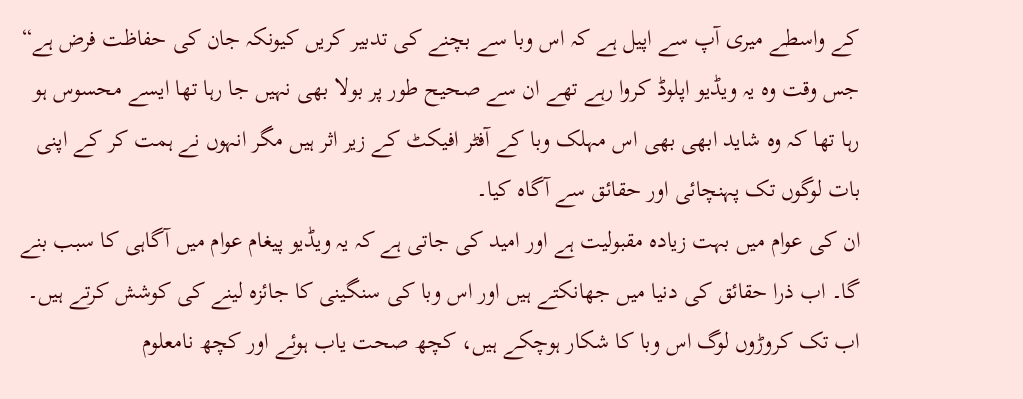کے واسطے میری آپ سے اپیل ہے کہ اس وبا سے بچنے کی تدبیر کریں کیونکہ جان کی حفاظت فرض ہے“ جس وقت وہ یہ ویڈیو اپلوڈ کروا رہے تھے ان سے صحیح طور پر بولا بھی نہیں جا رہا تھا ایسے محسوس ہو رہا تھا کہ وہ شاید ابھی بھی اس مہلک وبا کے آفٹر افیکٹ کے زیر اثر ہیں مگر انہوں نے ہمت کر کے اپنی بات لوگوں تک پہنچائی اور حقائق سے آگاہ کیا۔
ان کی عوام میں بہت زیادہ مقبولیت ہے اور امید کی جاتی ہے کہ یہ ویڈیو پیغام عوام میں آگاہی کا سبب بنے گا۔ اب ذرا حقائق کی دنیا میں جھانکتے ہیں اور اس وبا کی سنگینی کا جائزہ لینے کی کوشش کرتے ہیں۔ اب تک کروڑوں لوگ اس وبا کا شکار ہوچکے ہیں، کچھ صحت یاب ہوئے اور کچھ نامعلوم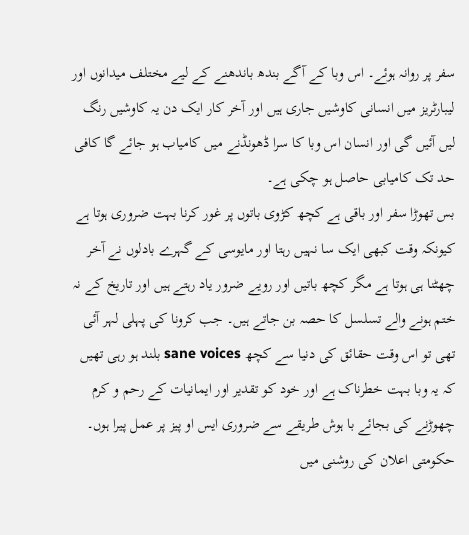سفر پر روانہ ہوئے۔ اس وبا کے آگے بندھ باندھنے کے لیے مختلف میدانوں اور لیبارٹریز میں انسانی کاوشیں جاری ہیں اور آخر کار ایک دن یہ کاوشیں رنگ لیں آئیں گی اور انسان اس وبا کا سرا ڈھونڈنے میں کامیاب ہو جائے گا کافی حد تک کامیابی حاصل ہو چکی ہے۔
بس تھوڑا سفر اور باقی ہے کچھ کڑوی باتوں پر غور کرنا بہت ضروری ہوتا ہے کیونکہ وقت کبھی ایک سا نہیں رہتا اور مایوسی کے گہرے بادلوں نے آخر چھٹنا ہی ہوتا ہے مگر کچھ باتیں اور رویے ضرور یاد رہتے ہیں اور تاریخ کے نہ ختم ہونے والے تسلسل کا حصہ بن جاتے ہیں۔ جب کرونا کی پہلی لہر آئی تھی تو اس وقت حقائق کی دنیا سے کچھ sane voices بلند ہو رہی تھیں کہ یہ وبا بہت خطرناک ہے اور خود کو تقدیر اور ایمانیات کے رحم و کرم چھوڑنے کی بجائے با ہوش طریقے سے ضروری ایس او پیز پر عمل پیرا ہوں۔
حکومتی اعلان کی روشنی میں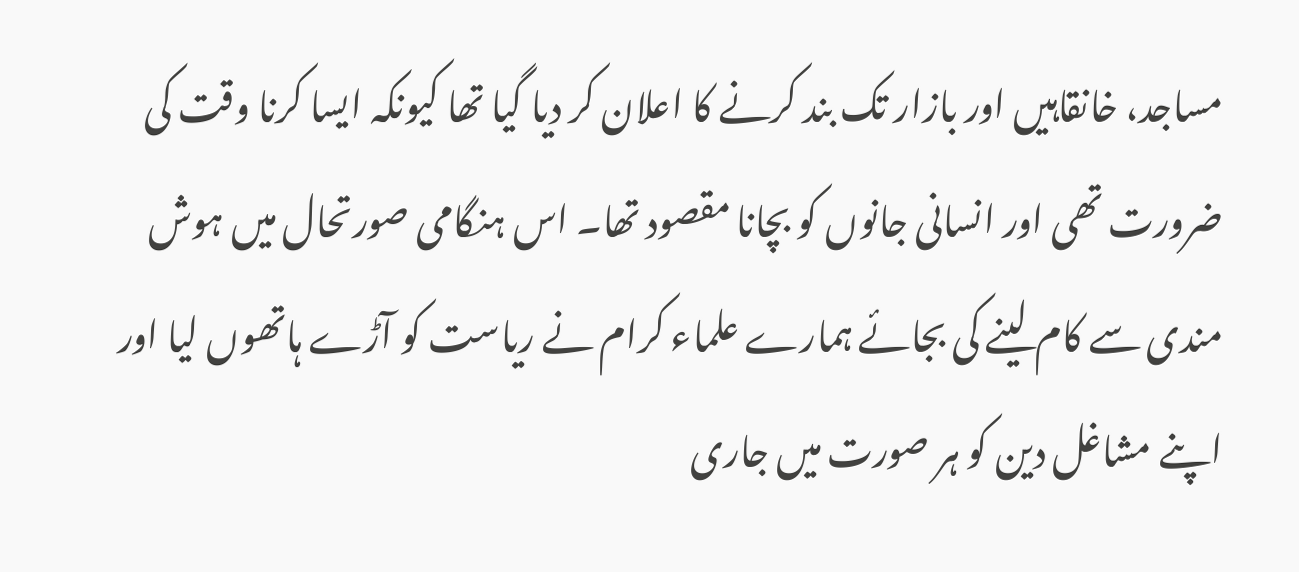مساجد، خانقاہیں اور بازار تک بند کرنے کا اعلان کر دیا گیا تھا کیونکہ ایسا کرنا وقت کی ضرورت تھی اور انسانی جانوں کو بچانا مقصود تھا۔ اس ہنگامی صورتحال میں ہوش مندی سے کام لینے کی بجائے ہمارے علماء کرام نے ریاست کو آڑے ہاتھوں لیا اور اپنے مشاغل دین کو ہر صورت میں جاری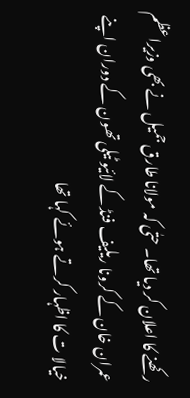رکھنے کا اعلان کر دیا تھا۔ حتٰی کہ مولانا طارق جمیل نے بھی وزیراعظم عمران خان کے کرونا ریلیف فنڈ کے لائیو ٹیلی تھون کے دوران اپنے خیالا ت کا اظہار کرتے ہوئے کہا تھا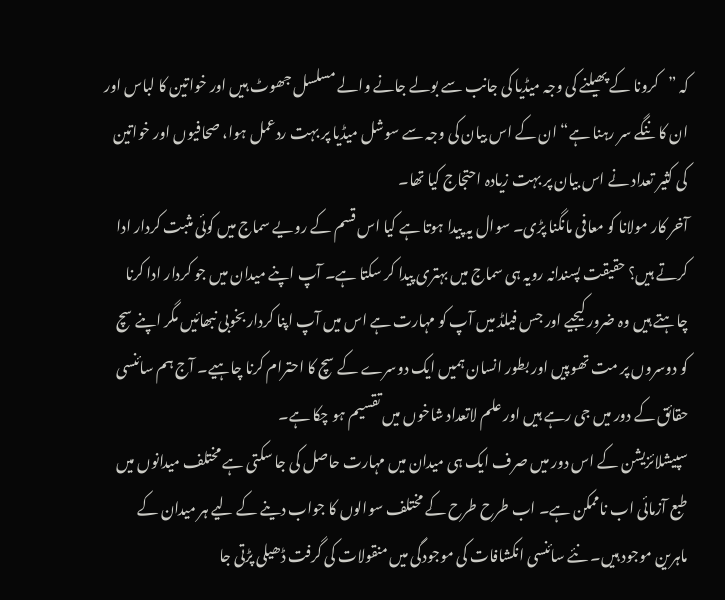کہ ”کرونا کے پھیلنے کی وجہ میڈیا کی جانب سے بولے جانے والے مسلسل جھوٹ ہیں اور خواتین کا لباس اور ان کا ننگے سر رہنا ہے“ ان کے اس بیان کی وجہ سے سوشل میڈیا پر بہت ردعمل ہوا، صحافیوں اور خواتین کی کثیر تعداد نے اس بیان پر بہت زیادہ احتجاج کیا تھا۔
آخر کار مولانا کو معافی مانگنا پڑی۔ سوال یہ پیدا ہوتا ہے کیا اس قسم کے رویے سماج میں کوئی مثبت کردار ادا کرتے ہیں؟ حقیقت پسندانہ رویہ ہی سماج میں بہتری پیدا کر سکتا ہے۔ آپ اپنے میدان میں جو کردار ادا کرنا چاہتے ہیں وہ ضرور کیجیے اور جس فیلڈ میں آپ کو مہارت ہے اس میں آپ اپنا کردار بخوبی نبھائیں مگر اپنے سچ کو دوسروں پر مت تھوپیں اور بطور انسان ہمیں ایک دوسرے کے سچ کا احترام کرنا چاہیے۔ آج ہم سائنسی حقائق کے دور میں جی رہے ہیں اور علم لاتعداد شاخوں میں تقسیم ہو چکا ہے۔
سپیشلائزیشن کے اس دور میں صرف ایک ہی میدان میں مہارت حاصل کی جا سکتی ہے مختلف میدانوں میں طبع آزمائی اب ناممکن ہے۔ اب طرح طرح کے مختلف سوالوں کا جواب دینے کے لیے ہر میدان کے ماہرین موجود ہیں۔ نئے سائنسی انکشافات کی موجودگی میں منقولات کی گرفت ڈھیلی پڑتی جا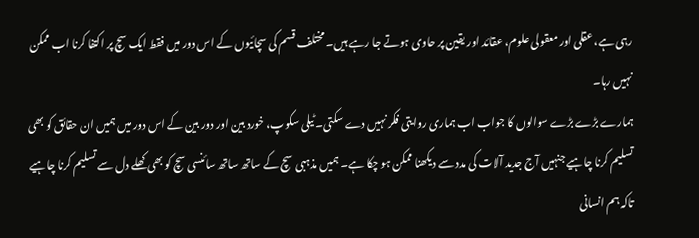رہی ہے، عقلی اور معقولی علوم، عقائد اور یقین پر حاوی ہوتے جا رہے ہیں۔ مختلف قسم کی سچائیوں کے اس دور میں فقط ایک سچ پر اکتفا کرنا اب ممکن نہیں رہا۔
ہمارے بڑے بڑے سوالوں کا جواب اب ہماری روایتی فکر نہیں دے سکتی۔ ٹیلی سکوپ، خورد بین اور دور بین کے اس دور میں ہمیں ان حقائق کو بھی تسلیم کرنا چاہیے جنہیں آج جدید آلات کی مدد سے دیکھنا ممکن ہو چکا ہے۔ ہمیں مذہبی سچ کے ساتھ ساتھ سائنسی سچ کو بھی کھلے دل سے تسلیم کرنا چاہیے تاکہ ہم انسانی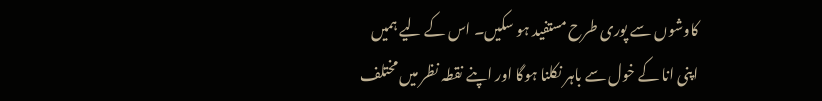کاوشوں سے پوری طرح مستفید ہو سکیں۔ اس کے لیے ہمیں اپنی انا کے خول سے باہر نکلنا ہوگا اور اپنے نقطہ نظر میں مختلف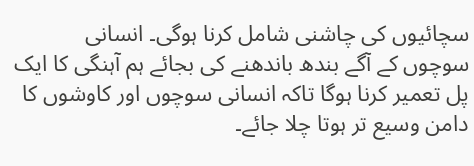سچائیوں کی چاشنی شامل کرنا ہوگی۔ انسانی سوچوں کے آگے بندھ باندھنے کی بجائے ہم آہنگی کا ایک پل تعمیر کرنا ہوگا تاکہ انسانی سوچوں اور کاوشوں کا دامن وسیع تر ہوتا چلا جائے۔